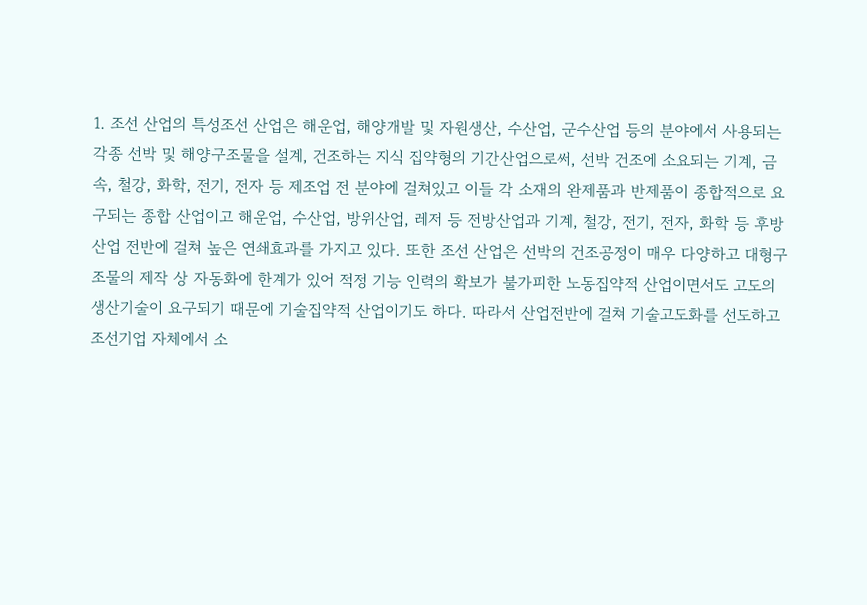1. 조선 산업의 특성조선 산업은 해운업, 해양개발 및 자원생산, 수산업, 군수산업 등의 분야에서 사용되는 각종 선박 및 해양구조물을 설계, 건조하는 지식 집약형의 기간산업으로써, 선박 건조에 소요되는 기계, 금속, 철강, 화학, 전기, 전자 등 제조업 전 분야에 걸쳐있고 이들 각 소재의 완제품과 반제품이 종합적으로 요구되는 종합 산업이고 해운업, 수산업, 방위산업, 레저 등 전방산업과 기계, 철강, 전기, 전자, 화학 등 후방산업 전반에 걸쳐 높은 연쇄효과를 가지고 있다. 또한 조선 산업은 선박의 건조공정이 매우 다양하고 대형구조물의 제작 상 자동화에 한계가 있어 적정 기능 인력의 확보가 불가피한 노동집약적 산업이면서도 고도의 생산기술이 요구되기 때문에 기술집약적 산업이기도 하다. 따라서 산업전반에 걸쳐 기술고도화를 선도하고 조선기업 자체에서 소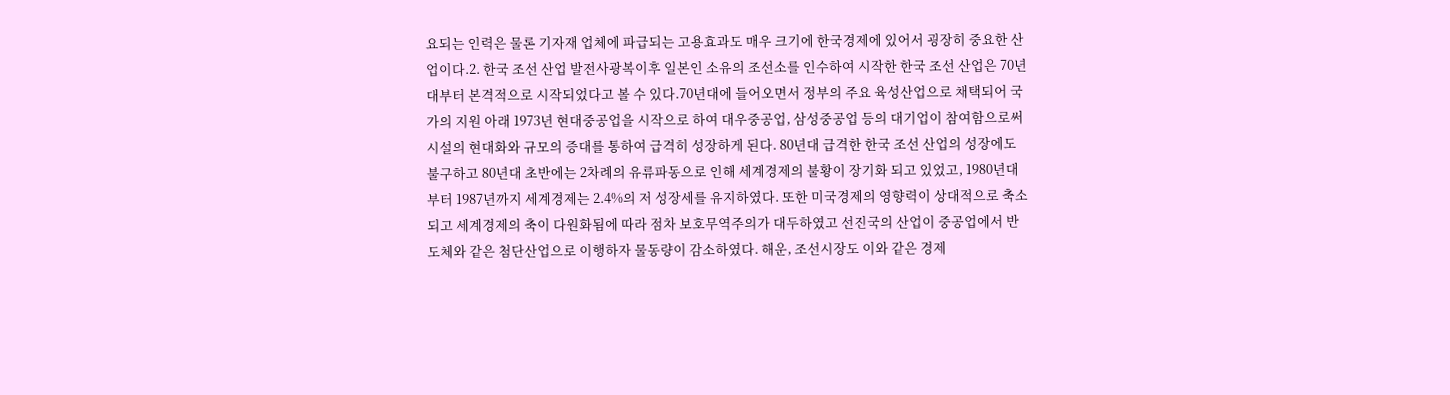요되는 인력은 물론 기자재 업체에 파급되는 고용효과도 매우 크기에 한국경제에 있어서 굉장히 중요한 산업이다.2. 한국 조선 산업 발전사광복이후 일본인 소유의 조선소를 인수하여 시작한 한국 조선 산업은 70년대부터 본격적으로 시작되었다고 볼 수 있다.70년대에 들어오면서 정부의 주요 육성산업으로 채택되어 국가의 지원 아래 1973년 현대중공업을 시작으로 하여 대우중공업, 삼성중공업 등의 대기업이 참여함으로써 시설의 현대화와 규모의 증대를 통하여 급격히 성장하게 된다. 80년대 급격한 한국 조선 산업의 성장에도 불구하고 80년대 초반에는 2차례의 유류파동으로 인해 세계경제의 불황이 장기화 되고 있었고, 1980년대부터 1987년까지 세계경제는 2.4%의 저 성장세를 유지하였다. 또한 미국경제의 영향력이 상대적으로 축소되고 세계경제의 축이 다원화됨에 따라 점차 보호무역주의가 대두하였고 선진국의 산업이 중공업에서 반도체와 같은 첨단산업으로 이행하자 물동량이 감소하였다. 해운, 조선시장도 이와 같은 경제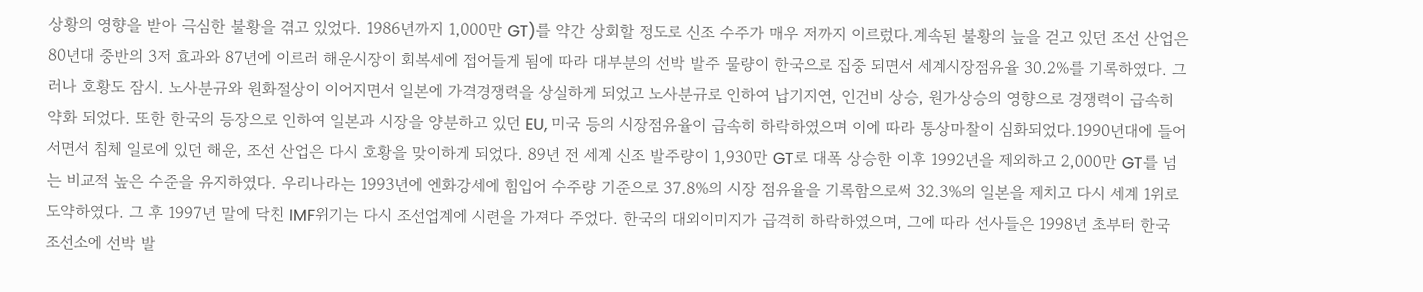상황의 영향을 받아 극심한 불황을 겪고 있었다. 1986년까지 1,000만 GT)를 약간 상회할 정도로 신조 수주가 매우 저까지 이르렀다.계속된 불황의 늪을 걷고 있던 조선 산업은 80년대 중반의 3저 효과와 87년에 이르러 해운시장이 회복세에 접어들게 됨에 따라 대부분의 선박 발주 물량이 한국으로 집중 되면서 세계시장점유율 30.2%를 기록하였다. 그러나 호황도 잠시. 노사분규와 원화절상이 이어지면서 일본에 가격경쟁력을 상실하게 되었고 노사분규로 인하여 납기지연, 인건비 상승, 원가상승의 영향으로 경쟁력이 급속히 약화 되었다. 또한 한국의 등장으로 인하여 일본과 시장을 양분하고 있던 EU, 미국 등의 시장점유율이 급속히 하락하였으며 이에 따라 통상마찰이 심화되었다.1990년대에 들어서면서 침체 일로에 있던 해운, 조선 산업은 다시 호황을 맞이하게 되었다. 89년 전 세계 신조 발주량이 1,930만 GT로 대폭 상승한 이후 1992년을 제외하고 2,000만 GT를 넘는 비교적 높은 수준을 유지하였다. 우리나라는 1993년에 엔화강세에 힘입어 수주량 기준으로 37.8%의 시장 점유율을 기록함으로써 32.3%의 일본을 제치고 다시 세계 1위로 도약하였다. 그 후 1997년 말에 닥친 IMF위기는 다시 조선업계에 시련을 가져다 주었다. 한국의 대외이미지가 급격히 하락하였으며, 그에 따라 선사들은 1998년 초부터 한국 조선소에 선박 발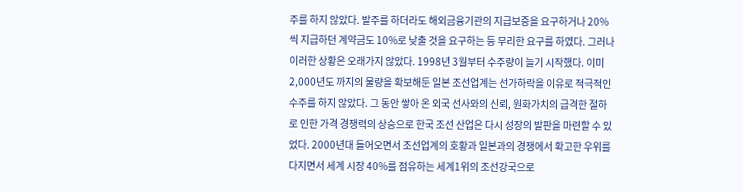주를 하지 않았다. 발주를 하더라도 해외금융기관의 지급보증을 요구하거나 20%씩 지급하던 계약금도 10%로 낮출 것을 요구하는 등 무리한 요구를 하였다. 그러나 이러한 상황은 오래가지 않았다. 1998년 3월부터 수주량이 늘기 시작했다. 이미 2,000년도 까지의 물량을 확보해둔 일본 조선업계는 선가하락을 이유로 적극적인 수주를 하지 않았다. 그 동안 쌓아 온 외국 선사와의 신뢰, 원화가치의 급격한 절하로 인한 가격 경쟁력의 상승으로 한국 조선 산업은 다시 성장의 발판을 마련할 수 있었다. 2000년대 들어오면서 조선업계의 호황과 일본과의 경쟁에서 확고한 우위를 다지면서 세계 시장 40%를 점유하는 세계1위의 조선강국으로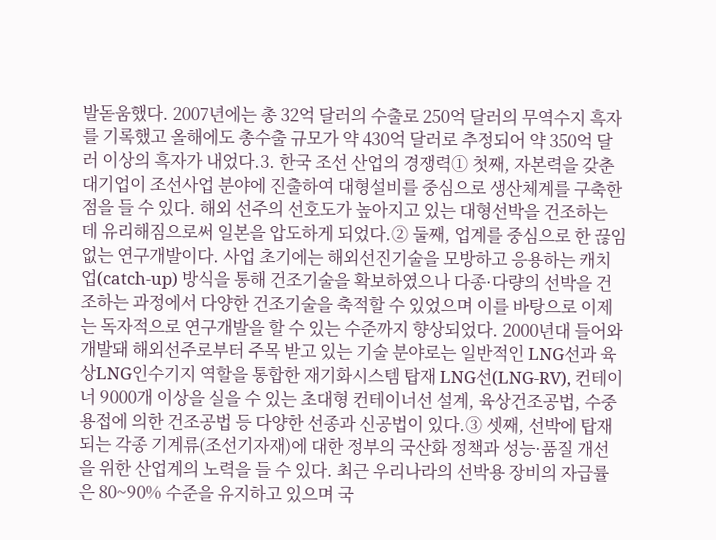발돋움했다. 2007년에는 총 32억 달러의 수출로 250억 달러의 무역수지 흑자를 기록했고 올해에도 총수출 규모가 약 430억 달러로 추정되어 약 350억 달러 이상의 흑자가 내었다.3. 한국 조선 산업의 경쟁력① 첫째, 자본력을 갖춘 대기업이 조선사업 분야에 진출하여 대형설비를 중심으로 생산체계를 구축한 점을 들 수 있다. 해외 선주의 선호도가 높아지고 있는 대형선박을 건조하는 데 유리해짐으로써 일본을 압도하게 되었다.② 둘째, 업계를 중심으로 한 끊임없는 연구개발이다. 사업 초기에는 해외선진기술을 모방하고 응용하는 캐치업(catch-up) 방식을 통해 건조기술을 확보하였으나 다종·다량의 선박을 건조하는 과정에서 다양한 건조기술을 축적할 수 있었으며 이를 바탕으로 이제는 독자적으로 연구개발을 할 수 있는 수준까지 향상되었다. 2000년대 들어와 개발돼 해외선주로부터 주목 받고 있는 기술 분야로는 일반적인 LNG선과 육상LNG인수기지 역할을 통합한 재기화시스템 탑재 LNG선(LNG-RV), 컨테이너 9000개 이상을 실을 수 있는 초대형 컨테이너선 설계, 육상건조공법, 수중용접에 의한 건조공법 등 다양한 선종과 신공법이 있다.③ 셋째, 선박에 탑재되는 각종 기계류(조선기자재)에 대한 정부의 국산화 정책과 성능·품질 개선을 위한 산업계의 노력을 들 수 있다. 최근 우리나라의 선박용 장비의 자급률은 80~90% 수준을 유지하고 있으며 국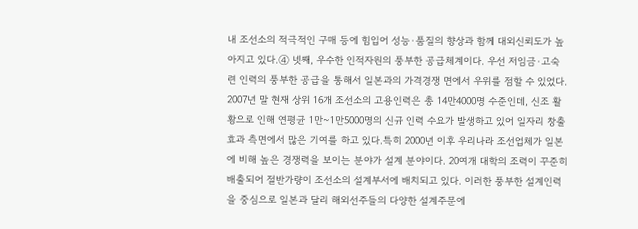내 조선소의 적극적인 구매 등에 힘입어 성능·품질의 향상과 함께 대외신뢰도가 높아지고 있다.④ 넷째, 우수한 인적자원의 풍부한 공급체계이다. 우선 저임금·고숙련 인력의 풍부한 공급을 통해서 일본과의 가격경쟁 면에서 우위를 점할 수 있었다. 2007년 말 현재 상위 16개 조선소의 고용인력은 총 14만4000명 수준인데, 신조 활황으로 인해 연평균 1만~1만5000명의 신규 인력 수요가 발생하고 있어 일자리 창출 효과 측면에서 많은 기여를 하고 있다.특히 2000년 이후 우리나라 조선업체가 일본에 비해 높은 경쟁력을 보이는 분야가 설계 분야이다. 20여개 대학의 조력이 꾸준히 배출되어 절반가량이 조선소의 설계부서에 배치되고 있다. 이러한 풍부한 설계인력을 중심으로 일본과 달리 해외선주들의 다양한 설계주문에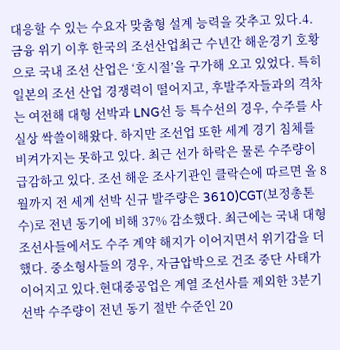대응할 수 있는 수요자 맞춤형 설계 능력을 갖추고 있다.4. 금융 위기 이후 한국의 조선산업최근 수년간 해운경기 호황으로 국내 조선 산업은 ‘호시절’을 구가해 오고 있었다. 특히 일본의 조선 산업 경쟁력이 떨어지고, 후발주자들과의 격차는 여전해 대형 선박과 LNG선 등 특수선의 경우, 수주를 사실상 싹쓸이해왔다. 하지만 조선업 또한 세계 경기 침체를 비켜가지는 못하고 있다. 최근 선가 하락은 물론 수주량이 급감하고 있다. 조선 해운 조사기관인 클락슨에 따르면 올 8월까지 전 세계 선박 신규 발주량은 3610)CGT(보정총톤수)로 전년 동기에 비해 37% 감소했다. 최근에는 국내 대형 조선사들에서도 수주 계약 해지가 이어지면서 위기감을 더했다. 중소형사들의 경우, 자금압박으로 건조 중단 사태가 이어지고 있다.현대중공업은 계열 조선사를 제외한 3분기 선박 수주량이 전년 동기 절반 수준인 20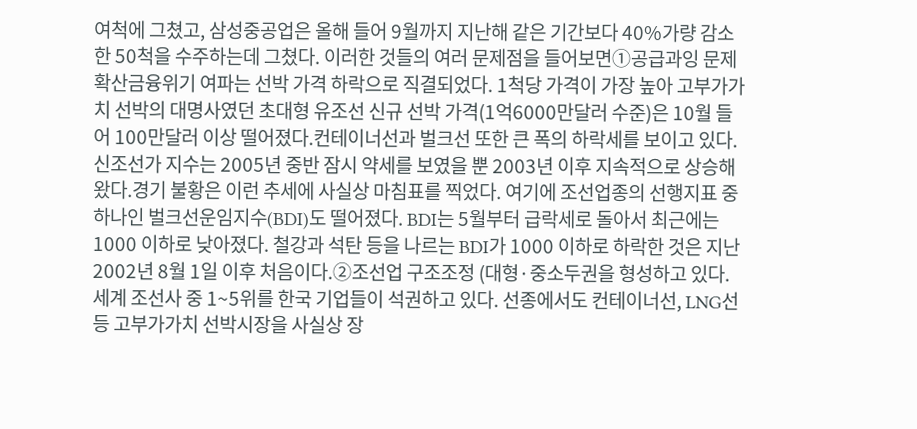여척에 그쳤고, 삼성중공업은 올해 들어 9월까지 지난해 같은 기간보다 40%가량 감소한 50척을 수주하는데 그쳤다. 이러한 것들의 여러 문제점을 들어보면①공급과잉 문제 확산금융위기 여파는 선박 가격 하락으로 직결되었다. 1척당 가격이 가장 높아 고부가가치 선박의 대명사였던 초대형 유조선 신규 선박 가격(1억6000만달러 수준)은 10월 들어 100만달러 이상 떨어졌다.컨테이너선과 벌크선 또한 큰 폭의 하락세를 보이고 있다. 신조선가 지수는 2005년 중반 잠시 약세를 보였을 뿐 2003년 이후 지속적으로 상승해왔다.경기 불황은 이런 추세에 사실상 마침표를 찍었다. 여기에 조선업종의 선행지표 중 하나인 벌크선운임지수(BDI)도 떨어졌다. BDI는 5월부터 급락세로 돌아서 최근에는 1000 이하로 낮아졌다. 철강과 석탄 등을 나르는 BDI가 1000 이하로 하락한 것은 지난 2002년 8월 1일 이후 처음이다.②조선업 구조조정 (대형·중소두권을 형성하고 있다. 세계 조선사 중 1~5위를 한국 기업들이 석권하고 있다. 선종에서도 컨테이너선, LNG선 등 고부가가치 선박시장을 사실상 장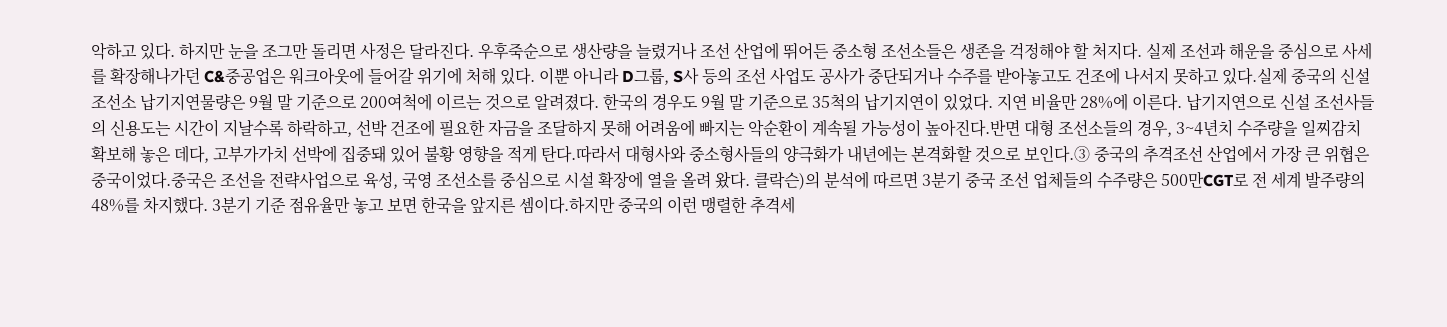악하고 있다. 하지만 눈을 조그만 돌리면 사정은 달라진다. 우후죽순으로 생산량을 늘렸거나 조선 산업에 뛰어든 중소형 조선소들은 생존을 걱정해야 할 처지다. 실제 조선과 해운을 중심으로 사세를 확장해나가던 C&중공업은 워크아웃에 들어갈 위기에 처해 있다. 이뿐 아니라 D그룹, S사 등의 조선 사업도 공사가 중단되거나 수주를 받아놓고도 건조에 나서지 못하고 있다.실제 중국의 신설 조선소 납기지연물량은 9월 말 기준으로 200여척에 이르는 것으로 알려졌다. 한국의 경우도 9월 말 기준으로 35척의 납기지연이 있었다. 지연 비율만 28%에 이른다. 납기지연으로 신설 조선사들의 신용도는 시간이 지날수록 하락하고, 선박 건조에 필요한 자금을 조달하지 못해 어려움에 빠지는 악순환이 계속될 가능성이 높아진다.반면 대형 조선소들의 경우, 3~4년치 수주량을 일찌감치 확보해 놓은 데다, 고부가가치 선박에 집중돼 있어 불황 영향을 적게 탄다.따라서 대형사와 중소형사들의 양극화가 내년에는 본격화할 것으로 보인다.③ 중국의 추격조선 산업에서 가장 큰 위협은 중국이었다.중국은 조선을 전략사업으로 육성, 국영 조선소를 중심으로 시설 확장에 열을 올려 왔다. 클락슨)의 분석에 따르면 3분기 중국 조선 업체들의 수주량은 500만CGT로 전 세계 발주량의 48%를 차지했다. 3분기 기준 점유율만 놓고 보면 한국을 앞지른 셈이다.하지만 중국의 이런 맹렬한 추격세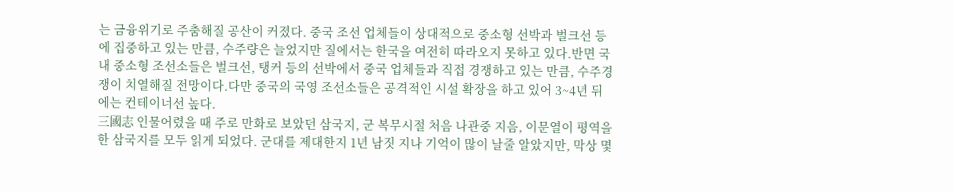는 금융위기로 주춤해질 공산이 커졌다. 중국 조선 업체들이 상대적으로 중소형 선박과 벌크선 등에 집중하고 있는 만큼, 수주량은 늘었지만 질에서는 한국을 여전히 따라오지 못하고 있다.반면 국내 중소형 조선소들은 벌크선, 탱커 등의 선박에서 중국 업체들과 직접 경쟁하고 있는 만큼, 수주경쟁이 치열해질 전망이다.다만 중국의 국영 조선소들은 공격적인 시설 확장을 하고 있어 3~4년 뒤에는 컨테이너선 높다.
三國志 인물어렸을 때 주로 만화로 보았던 삼국지, 군 복무시절 처음 나관중 지음, 이문열이 평역을 한 삼국지를 모두 읽게 되었다. 군대를 제대한지 1년 남짓 지나 기억이 많이 날줄 알았지만, 막상 몇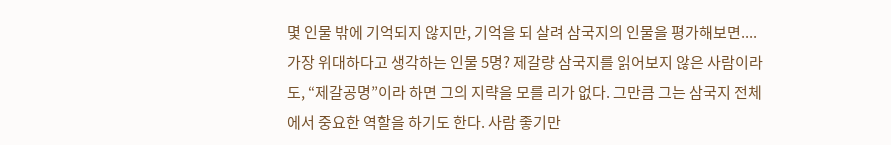몇 인물 밖에 기억되지 않지만, 기억을 되 살려 삼국지의 인물을 평가해보면.... 가장 위대하다고 생각하는 인물 5명? 제갈량 삼국지를 읽어보지 않은 사람이라도, “제갈공명”이라 하면 그의 지략을 모를 리가 없다. 그만큼 그는 삼국지 전체에서 중요한 역할을 하기도 한다. 사람 좋기만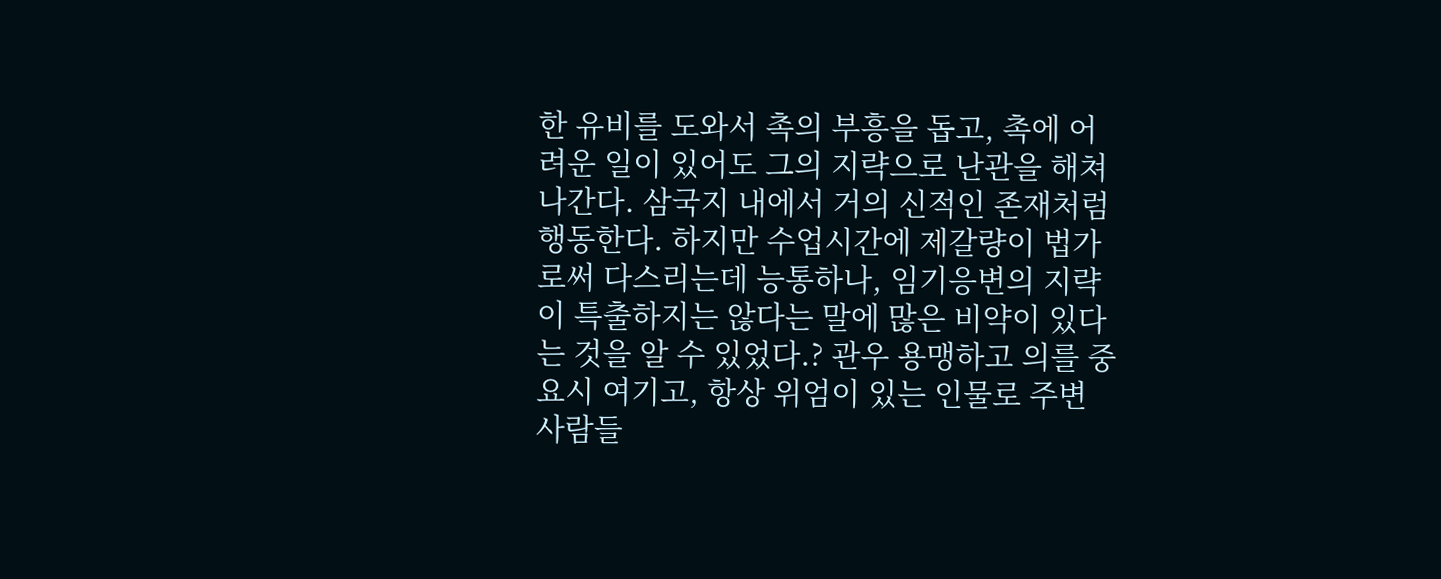한 유비를 도와서 촉의 부흥을 돕고, 촉에 어려운 일이 있어도 그의 지략으로 난관을 해쳐나간다. 삼국지 내에서 거의 신적인 존재처럼 행동한다. 하지만 수업시간에 제갈량이 법가로써 다스리는데 능통하나, 임기응변의 지략이 특출하지는 않다는 말에 많은 비약이 있다는 것을 알 수 있었다.? 관우 용맹하고 의를 중요시 여기고, 항상 위엄이 있는 인물로 주변 사람들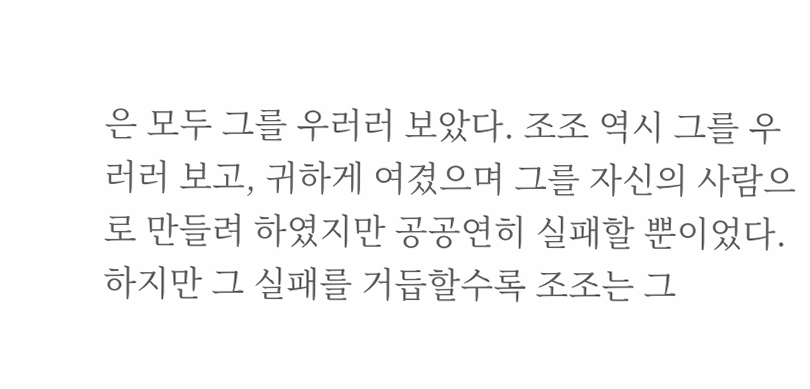은 모두 그를 우러러 보았다. 조조 역시 그를 우러러 보고, 귀하게 여겼으며 그를 자신의 사람으로 만들려 하였지만 공공연히 실패할 뿐이었다. 하지만 그 실패를 거듭할수록 조조는 그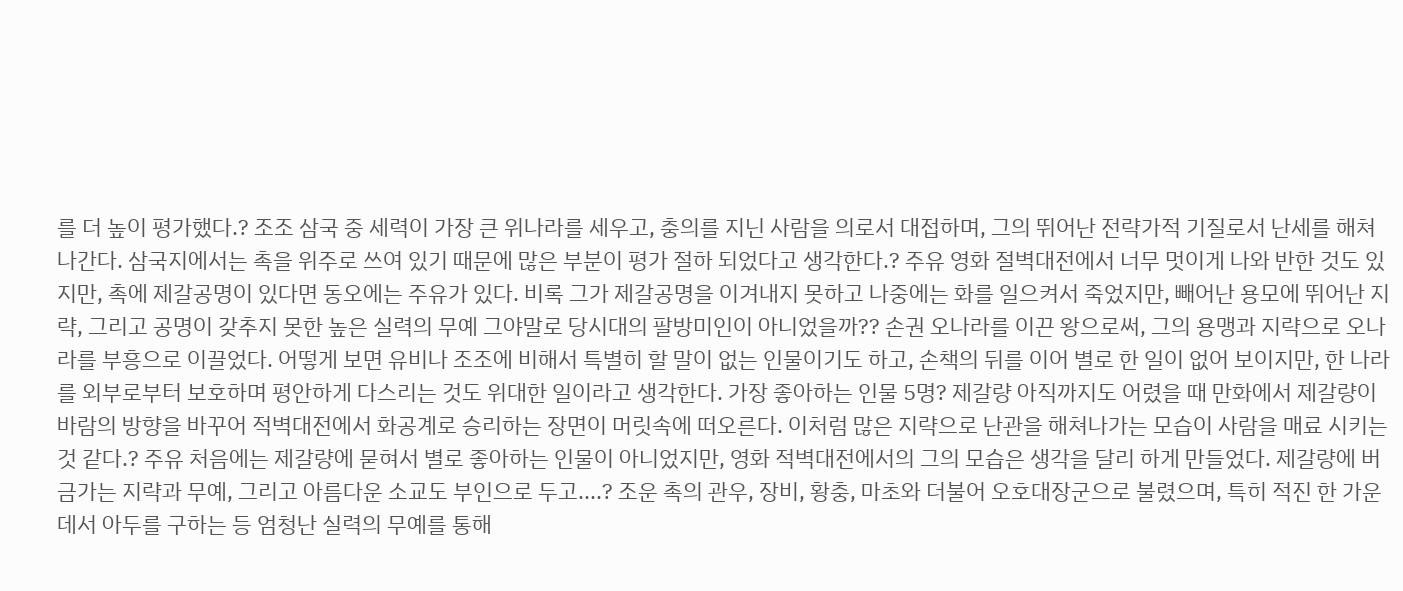를 더 높이 평가했다.? 조조 삼국 중 세력이 가장 큰 위나라를 세우고, 충의를 지닌 사람을 의로서 대접하며, 그의 뛰어난 전략가적 기질로서 난세를 해쳐나간다. 삼국지에서는 촉을 위주로 쓰여 있기 때문에 많은 부분이 평가 절하 되었다고 생각한다.? 주유 영화 절벽대전에서 너무 멋이게 나와 반한 것도 있지만, 촉에 제갈공명이 있다면 동오에는 주유가 있다. 비록 그가 제갈공명을 이겨내지 못하고 나중에는 화를 일으켜서 죽었지만, 빼어난 용모에 뛰어난 지략, 그리고 공명이 갖추지 못한 높은 실력의 무예 그야말로 당시대의 팔방미인이 아니었을까?? 손권 오나라를 이끈 왕으로써, 그의 용맹과 지략으로 오나라를 부흥으로 이끌었다. 어떻게 보면 유비나 조조에 비해서 특별히 할 말이 없는 인물이기도 하고, 손책의 뒤를 이어 별로 한 일이 없어 보이지만, 한 나라를 외부로부터 보호하며 평안하게 다스리는 것도 위대한 일이라고 생각한다. 가장 좋아하는 인물 5명? 제갈량 아직까지도 어렸을 때 만화에서 제갈량이 바람의 방향을 바꾸어 적벽대전에서 화공계로 승리하는 장면이 머릿속에 떠오른다. 이처럼 많은 지략으로 난관을 해쳐나가는 모습이 사람을 매료 시키는 것 같다.? 주유 처음에는 제갈량에 묻혀서 별로 좋아하는 인물이 아니었지만, 영화 적벽대전에서의 그의 모습은 생각을 달리 하게 만들었다. 제갈량에 버금가는 지략과 무예, 그리고 아름다운 소교도 부인으로 두고....? 조운 촉의 관우, 장비, 황충, 마초와 더불어 오호대장군으로 불렸으며, 특히 적진 한 가운데서 아두를 구하는 등 엄청난 실력의 무예를 통해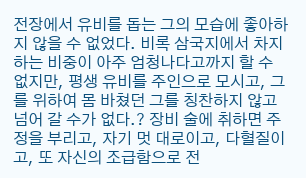전장에서 유비를 돕는 그의 모습에 좋아하지 않을 수 없었다. 비록 삼국지에서 차지하는 비중이 아주 엄청나다고까지 할 수 없지만, 평생 유비를 주인으로 모시고, 그를 위하여 몸 바쳤던 그를 칭찬하지 않고 넘어 갈 수가 없다.? 장비 술에 취하면 주정을 부리고, 자기 멋 대로이고, 다혈질이고, 또 자신의 조급함으로 전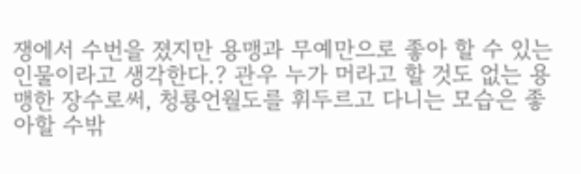쟁에서 수번을 졌지만 용맹과 무예만으로 좋아 할 수 있는 인물이라고 생각한다.? 관우 누가 머라고 할 것도 없는 용맹한 장수로써, 청룡언월도를 휘두르고 다니는 모습은 좋아할 수밖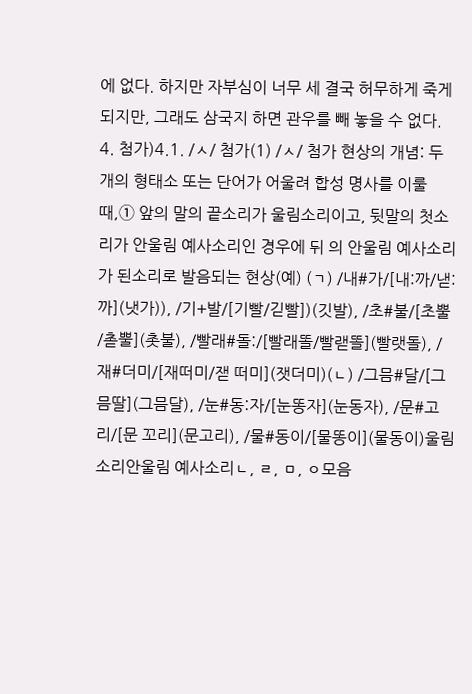에 없다. 하지만 자부심이 너무 세 결국 허무하게 죽게 되지만, 그래도 삼국지 하면 관우를 빼 놓을 수 없다.
4. 첨가)4.1. /ㅅ/ 첨가(1) /ㅅ/ 첨가 현상의 개념: 두 개의 형태소 또는 단어가 어울려 합성 명사를 이룰 때,① 앞의 말의 끝소리가 울림소리이고, 뒷말의 첫소리가 안울림 예사소리인 경우에 뒤 의 안울림 예사소리가 된소리로 발음되는 현상(예) (ㄱ) /내#가/[내:까/낻:까](냇가)), /기+발/[기빨/긷빨])(깃발), /초#불/[초뿔 /촏뿔](촛불), /빨래#돌:/[빨래똘/빨랟똘](빨랫돌), /재#더미/[재떠미/잳 떠미](잿더미)(ㄴ) /그믐#달/[그믐딸](그믐달), /눈#동:자/[눈똥자](눈동자), /문#고리/[문 꼬리](문고리), /물#동이/[물똥이](물동이)울림 소리안울림 예사소리ㄴ, ㄹ, ㅁ, ㅇ모음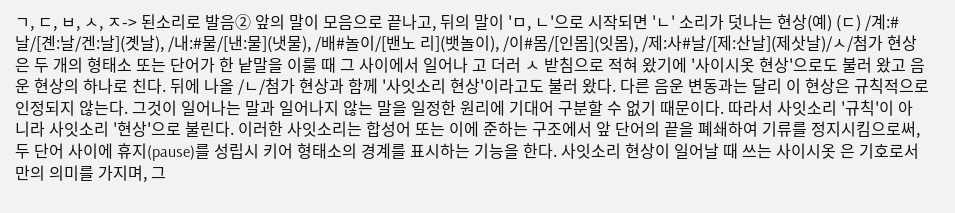ㄱ, ㄷ, ㅂ, ㅅ, ㅈ-> 된소리로 발음② 앞의 말이 모음으로 끝나고, 뒤의 말이 'ㅁ, ㄴ'으로 시작되면 'ㄴ' 소리가 덧나는 현상(예) (ㄷ) /계:#날/[곈:날/겐:날](곗날), /내:#물/[낸:물](냇물), /배#놀이/[밴노 리](뱃놀이), /이#몸/[인몸](잇몸), /제:사#날/[제:산날](제삿날)/ㅅ/첨가 현상은 두 개의 형태소 또는 단어가 한 낱말을 이룰 때 그 사이에서 일어나 고 더러 ㅅ 받침으로 적혀 왔기에 '사이시옷 현상'으로도 불러 왔고 음운 현상의 하나로 친다. 뒤에 나올 /ㄴ/첨가 현상과 함께 '사잇소리 현상'이라고도 불러 왔다. 다른 음운 변동과는 달리 이 현상은 규칙적으로 인정되지 않는다. 그것이 일어나는 말과 일어나지 않는 말을 일정한 원리에 기대어 구분할 수 없기 때문이다. 따라서 사잇소리 '규칙'이 아 니라 사잇소리 '현상'으로 불린다. 이러한 사잇소리는 합성어 또는 이에 준하는 구조에서 앞 단어의 끝을 폐쇄하여 기류를 정지시킴으로써, 두 단어 사이에 휴지(pause)를 성립시 키어 형태소의 경계를 표시하는 기능을 한다. 사잇소리 현상이 일어날 때 쓰는 사이시옷 은 기호로서만의 의미를 가지며, 그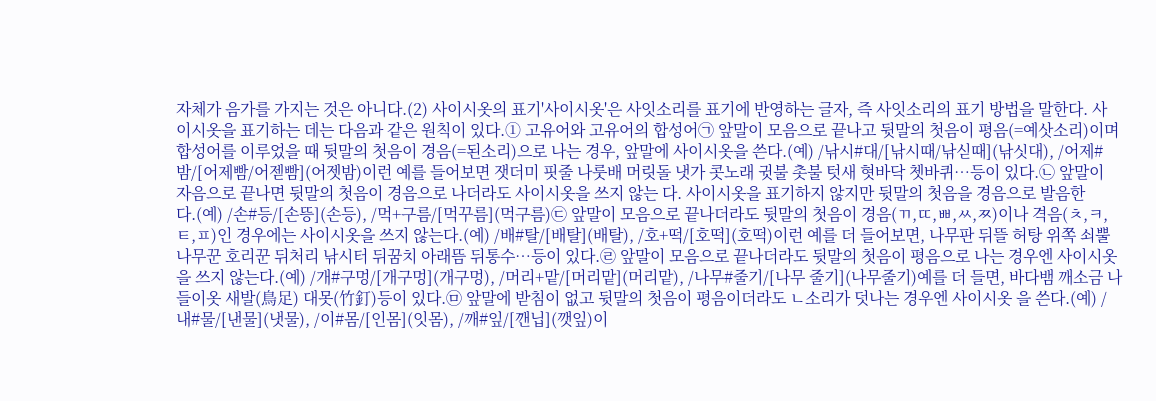자체가 음가를 가지는 것은 아니다.(2) 사이시옷의 표기'사이시옷'은 사잇소리를 표기에 반영하는 글자, 즉 사잇소리의 표기 방법을 말한다. 사 이시옷을 표기하는 데는 다음과 같은 원칙이 있다.① 고유어와 고유어의 합성어㉠ 앞말이 모음으로 끝나고 뒷말의 첫음이 평음(=예삿소리)이며 합성어를 이루었을 때 뒷말의 첫음이 경음(=된소리)으로 나는 경우, 앞말에 사이시옷을 쓴다.(예) /낚시#대/[낚시때/낚싣때](낚싯대), /어제#밤/[어제빰/어젣빰](어젯밤)이런 예를 들어보면 잿더미 핏줄 나룻배 머릿돌 냇가 콧노래 귓불 촛불 텃새 혓바닥 쳇바퀴…등이 있다.㉡ 앞말이 자음으로 끝나면 뒷말의 첫음이 경음으로 나더라도 사이시옷을 쓰지 않는 다. 사이시옷을 표기하지 않지만 뒷말의 첫음을 경음으로 발음한다.(예) /손#등/[손뜽](손등), /먹+구름/[먹꾸름](먹구름)㉢ 앞말이 모음으로 끝나더라도 뒷말의 첫음이 경음(ㄲ,ㄸ,ㅃ,ㅆ,ㅉ)이나 격음(ㅊ,ㅋ, ㅌ,ㅍ)인 경우에는 사이시옷을 쓰지 않는다.(예) /배#탈/[배탈](배탈), /호+떡/[호떡](호떡)이런 예를 더 들어보면, 나무판 뒤뜰 허탕 위쪽 쇠뿔 나무꾼 호리꾼 뒤처리 낚시터 뒤꿈치 아래뜸 뒤통수…등이 있다.㉣ 앞말이 모음으로 끝나더라도 뒷말의 첫음이 평음으로 나는 경우엔 사이시옷을 쓰지 않는다.(예) /개#구멍/[개구멍](개구멍), /머리+맡/[머리맡](머리맡), /나무#줄기/[나무 줄기](나무줄기)예를 더 들면, 바다뱀 깨소금 나들이옷 새발(鳥足) 대못(竹釘)등이 있다.㉤ 앞말에 받침이 없고 뒷말의 첫음이 평음이더라도 ㄴ소리가 덧나는 경우엔 사이시옷 을 쓴다.(예) /내#물/[낸물](냇물), /이#몸/[인몸](잇몸), /깨#잎/[깬닙](깻잎)이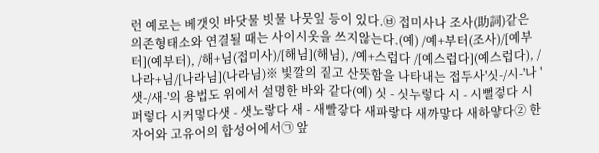런 예로는 베갯잇 바닷물 빗물 나뭇잎 등이 있다.㉥ 접미사나 조사(助詞)같은 의존형태소와 연결될 때는 사이시옷을 쓰지않는다.(예) /예+부터(조사)/[예부터](예부터), /해+님(접미사)/[해님](해님), /예+스럽다 /[예스럽다](예스럽다), /나라+님/[나라님](나라님)※ 빛깔의 짙고 산뜻함을 나타내는 접두사'싯-/시-'나 '샛-/새-'의 용법도 위에서 설명한 바와 같다(예) 싯 - 싯누렇다 시 - 시뻘겋다 시퍼렇다 시커멓다샛 - 샛노랗다 새 - 새빨갛다 새파랗다 새까맣다 새하얗다② 한자어와 고유어의 합성어에서㉠ 앞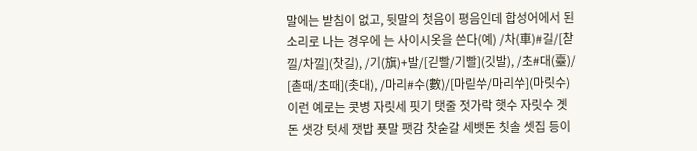말에는 받침이 없고, 뒷말의 첫음이 평음인데 합성어에서 된소리로 나는 경우에 는 사이시옷을 쓴다(예) /차(車)#길/[찯낄/차낄](찻길), /기(旗)+발/[긷빨/기빨](깃발), /초#대(臺)/ [촏때/초때](촛대), /마리#수(數)/[마릳쑤/마리쑤](마릿수)이런 예로는 콧병 자릿세 핏기 탯줄 젓가락 햇수 자릿수 곗돈 샛강 텃세 잿밥 푯말 팻감 찻숟갈 세뱃돈 칫솔 셋집 등이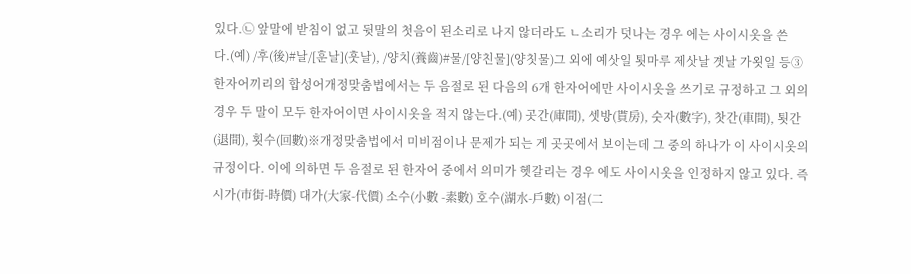있다.㉡ 앞말에 받침이 없고 뒷말의 첫음이 된소리로 나지 않더라도 ㄴ소리가 덧나는 경우 에는 사이시옷을 쓴다.(예) /후(後)#날/[훈날](훗날), /양치(養齒)#물/[양친물](양칫물)그 외에 예삿일 툇마루 제삿날 곗날 가욋일 등③ 한자어끼리의 합성어개정맞춤법에서는 두 음절로 된 다음의 6개 한자어에만 사이시옷을 쓰기로 규정하고 그 외의 경우 두 말이 모두 한자어이면 사이시옷을 적지 않는다.(예) 곳간(庫間), 셋방(貰房), 숫자(數字), 찻간(車間), 툇간(退間), 횟수(回數)※개정맞춤법에서 미비점이나 문제가 되는 게 곳곳에서 보이는데 그 중의 하나가 이 사이시옷의 규정이다. 이에 의하면 두 음절로 된 한자어 중에서 의미가 헷갈리는 경우 에도 사이시옷을 인정하지 않고 있다. 즉 시가(市街-時價) 대가(大家-代價) 소수(小數 -素數) 호수(湖水-戶數) 이점(二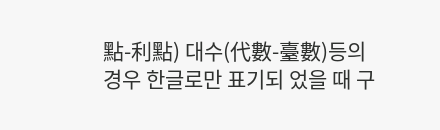點-利點) 대수(代數-臺數)등의 경우 한글로만 표기되 었을 때 구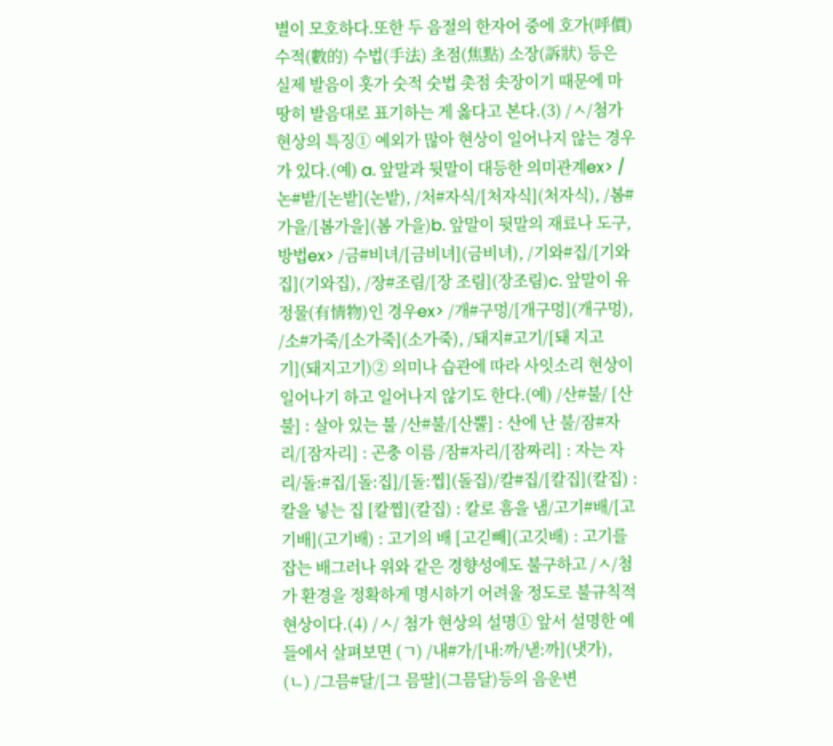별이 모호하다.또한 두 음절의 한자어 중에 호가(呼價) 수적(數的) 수법(手法) 초점(焦點) 소장(訴狀) 등은 실제 발음이 홋가 숫적 숫법 촛점 솟장이기 때문에 마땅히 발음대로 표기하는 게 옳다고 본다.(3) /ㅅ/첨가 현상의 특징① 예외가 많아 현상이 일어나지 않는 경우가 있다.(예) a. 앞말과 뒷말이 대등한 의미관계ex> /논#밭/[논밭](논밭), /처#자식/[처자식](처자식), /봄#가을/[봄가을](봄 가을)b. 앞말이 뒷말의 재료나 도구, 방법ex> /금#비녀/[금비녀](금비녀), /기와#집/[기와집](기와집), /장#조림/[장 조림](장조림)c. 앞말이 유정물(有情物)인 경우ex> /개#구멍/[개구멍](개구멍), /소#가죽/[소가죽](소가죽), /돼지#고기/[돼 지고기](돼지고기)② 의미나 습관에 따라 사잇소리 현상이 일어나기 하고 일어나지 않기도 한다.(예) /산#불/ [산불] : 살아 있는 불 /산#불/[산뿔] : 산에 난 불/잠#자리/[잠자리] : 곤충 이름 /잠#자리/[잠짜리] : 자는 자리/돌:#집/[돌:집]/[돌:찝](돌집)/칼#집/[칼집](칼집) : 칼을 넣는 집 [칼찝](칼집) : 칼로 흠을 냄/고기#배/[고기배](고기배) : 고기의 배 [고긷빼](고깃배) : 고기를 잡는 배그러나 위와 같은 경향성에도 불구하고 /ㅅ/첨가 환경을 정확하게 명시하기 어려울 정도로 불규칙적 현상이다.(4) /ㅅ/ 첨가 현상의 설명① 앞서 설명한 예들에서 살펴보면 (ㄱ) /내#가/[내:까/낻:까](냇가), (ㄴ) /그믐#달/[그 믐딸](그믐달)등의 음운변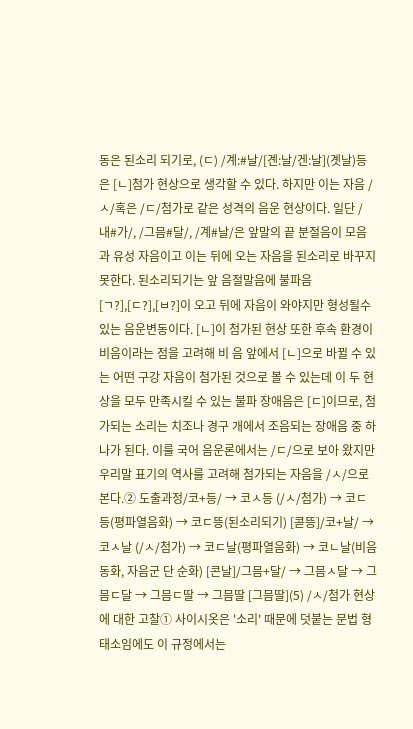동은 된소리 되기로, (ㄷ) /계:#날/[곈:날/겐:날](곗날)등은 [ㄴ]첨가 현상으로 생각할 수 있다. 하지만 이는 자음 /ㅅ/혹은 /ㄷ/첨가로 같은 성격의 음운 현상이다. 일단 /내#가/, /그믐#달/, /계#날/은 앞말의 끝 분절음이 모음과 유성 자음이고 이는 뒤에 오는 자음을 된소리로 바꾸지 못한다. 된소리되기는 앞 음절말음에 불파음 [ㄱ?],[ㄷ?],[ㅂ?]이 오고 뒤에 자음이 와야지만 형성될수 있는 음운변동이다. [ㄴ]이 첨가된 현상 또한 후속 환경이 비음이라는 점을 고려해 비 음 앞에서 [ㄴ]으로 바뀔 수 있는 어떤 구강 자음이 첨가된 것으로 볼 수 있는데 이 두 현상을 모두 만족시킬 수 있는 불파 장애음은 [ㄷ]이므로, 첨가되는 소리는 치조나 경구 개에서 조음되는 장애음 중 하나가 된다. 이를 국어 음운론에서는 /ㄷ/으로 보아 왔지만 우리말 표기의 역사를 고려해 첨가되는 자음을 /ㅅ/으로 본다.② 도출과정/코+등/ → 코ㅅ등 (/ㅅ/첨가) → 코ㄷ등(평파열음화) → 코ㄷ뜽(된소리되기) [콛뜽]/코+날/ → 코ㅅ날 (/ㅅ/첨가) → 코ㄷ날(평파열음화) → 코ㄴ날(비음동화, 자음군 단 순화) [콘날]/그믐+달/ → 그믐ㅅ달 → 그믐ㄷ달 → 그믐ㄷ딸 → 그믐딸 [그믐딸](5) /ㅅ/첨가 현상에 대한 고찰① 사이시옷은 '소리' 때문에 덧붙는 문법 형태소임에도 이 규정에서는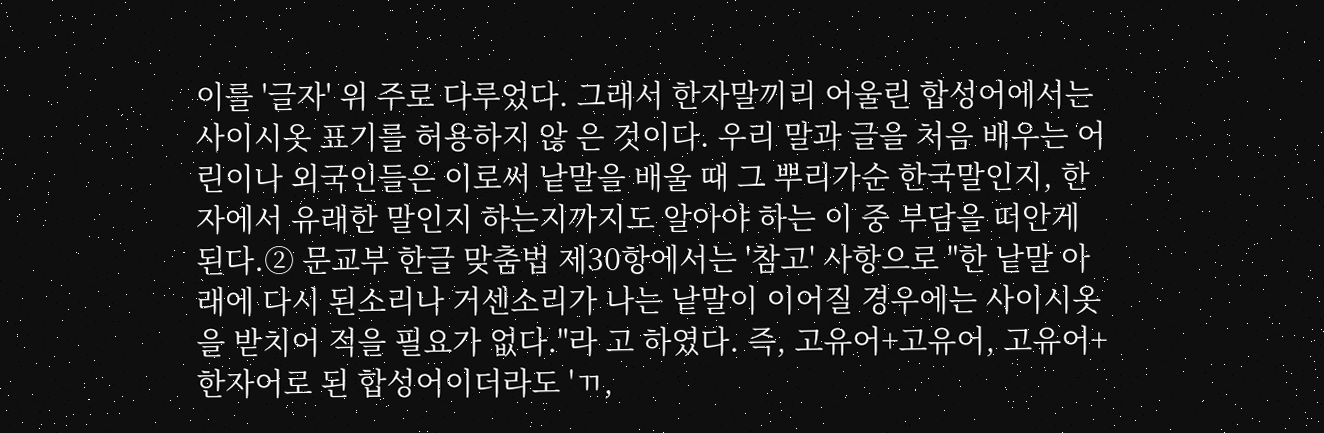이를 '글자' 위 주로 다루었다. 그래서 한자말끼리 어울린 합성어에서는 사이시옷 표기를 허용하지 않 은 것이다. 우리 말과 글을 처음 배우는 어린이나 외국인들은 이로써 낱말을 배울 때 그 뿌리가순 한국말인지, 한자에서 유래한 말인지 하는지까지도 알아야 하는 이 중 부담을 떠안게 된다.② 문교부 한글 맞춤법 제30항에서는 '참고' 사항으로 "한 낱말 아래에 다시 된소리나 거센소리가 나는 낱말이 이어질 경우에는 사이시옷을 받치어 적을 필요가 없다."라 고 하였다. 즉, 고유어+고유어, 고유어+한자어로 된 합성어이더라도 'ㄲ,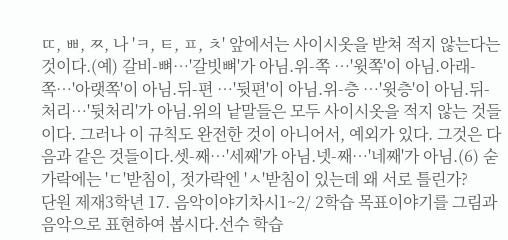ㄸ, ㅃ, ㅉ, 나 'ㅋ, ㅌ, ㅍ, ㅊ' 앞에서는 사이시옷을 받쳐 적지 않는다는 것이다.(예) 갈비-뼈…'갈빗뼈'가 아님.위-쪽 …'윗쪽'이 아님.아래-쪽…'아랫쪽'이 아님.뒤-편 …'뒷편'이 아님.위-층 …'윗층'이 아님.뒤-처리…'뒷처리'가 아님.위의 낱말들은 모두 사이시옷을 적지 않는 것들이다. 그러나 이 규칙도 완전한 것이 아니어서, 예외가 있다. 그것은 다음과 같은 것들이다.셋-째…'세째'가 아님.넷-째…'네째'가 아님.(6) 숟가락에는 'ㄷ'받침이, 젓가락엔 'ㅅ'받침이 있는데 왜 서로 틀린가?
단원 제재3학년 17. 음악이야기차시1~2/ 2학습 목표이야기를 그림과 음악으로 표현하여 봅시다.선수 학습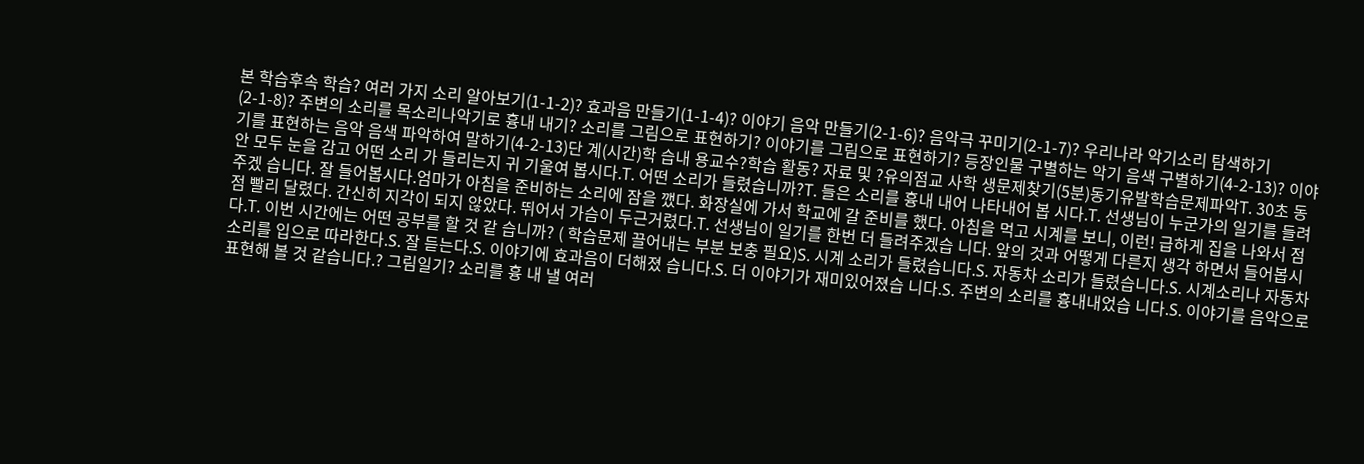본 학습후속 학습? 여러 가지 소리 알아보기(1-1-2)? 효과음 만들기(1-1-4)? 이야기 음악 만들기(2-1-6)? 음악극 꾸미기(2-1-7)? 우리나라 악기소리 탐색하기(2-1-8)? 주변의 소리를 목소리나악기로 흉내 내기? 소리를 그림으로 표현하기? 이야기를 그림으로 표현하기? 등장인물 구별하는 악기 음색 구별하기(4-2-13)? 이야기를 표현하는 음악 음색 파악하여 말하기(4-2-13)단 계(시간)학 습내 용교수?학습 활동? 자료 및 ?유의점교 사학 생문제찾기(5분)동기유발학습문제파악T. 30초 동안 모두 눈을 감고 어떤 소리 가 들리는지 귀 기울여 봅시다.T. 어떤 소리가 들렸습니까?T. 들은 소리를 흉내 내어 나타내어 봅 시다.T. 선생님이 누군가의 일기를 들려주겠 습니다. 잘 들어봅시다.엄마가 아침을 준비하는 소리에 잠을 깼다. 화장실에 가서 학교에 갈 준비를 했다. 아침을 먹고 시계를 보니, 이런! 급하게 집을 나와서 점점 빨리 달렸다. 간신히 지각이 되지 않았다. 뛰어서 가슴이 두근거렸다.T. 선생님이 일기를 한번 더 들려주겠습 니다. 앞의 것과 어떻게 다른지 생각 하면서 들어봅시다.T. 이번 시간에는 어떤 공부를 할 것 같 습니까? ( 학습문제 끌어내는 부분 보충 필요)S. 시계 소리가 들렸습니다.S. 자동차 소리가 들렸습니다.S. 시계소리나 자동차 소리를 입으로 따라한다.S. 잘 듣는다.S. 이야기에 효과음이 더해졌 습니다.S. 더 이야기가 재미있어졌습 니다.S. 주변의 소리를 흉내내었습 니다.S. 이야기를 음악으로 표현해 볼 것 같습니다.? 그림일기? 소리를 흉 내 낼 여러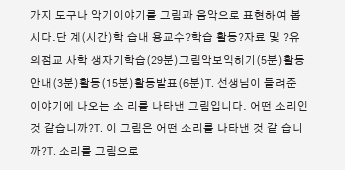가지 도구나 악기이야기를 그림과 음악으로 표현하여 봅시다.단 계(시간)학 습내 용교수?학습 활동?자료 및 ?유의점교 사학 생자기학습(29분)그림악보익히기(5분)활동안내(3분)활동(15분)활동발표(6분)T. 선생님이 들려준 이야기에 나오는 소 리를 나타낸 그림입니다. 어떤 소리인 것 같습니까?T. 이 그림은 어떤 소리를 나타낸 것 같 습니까?T. 소리를 그림으로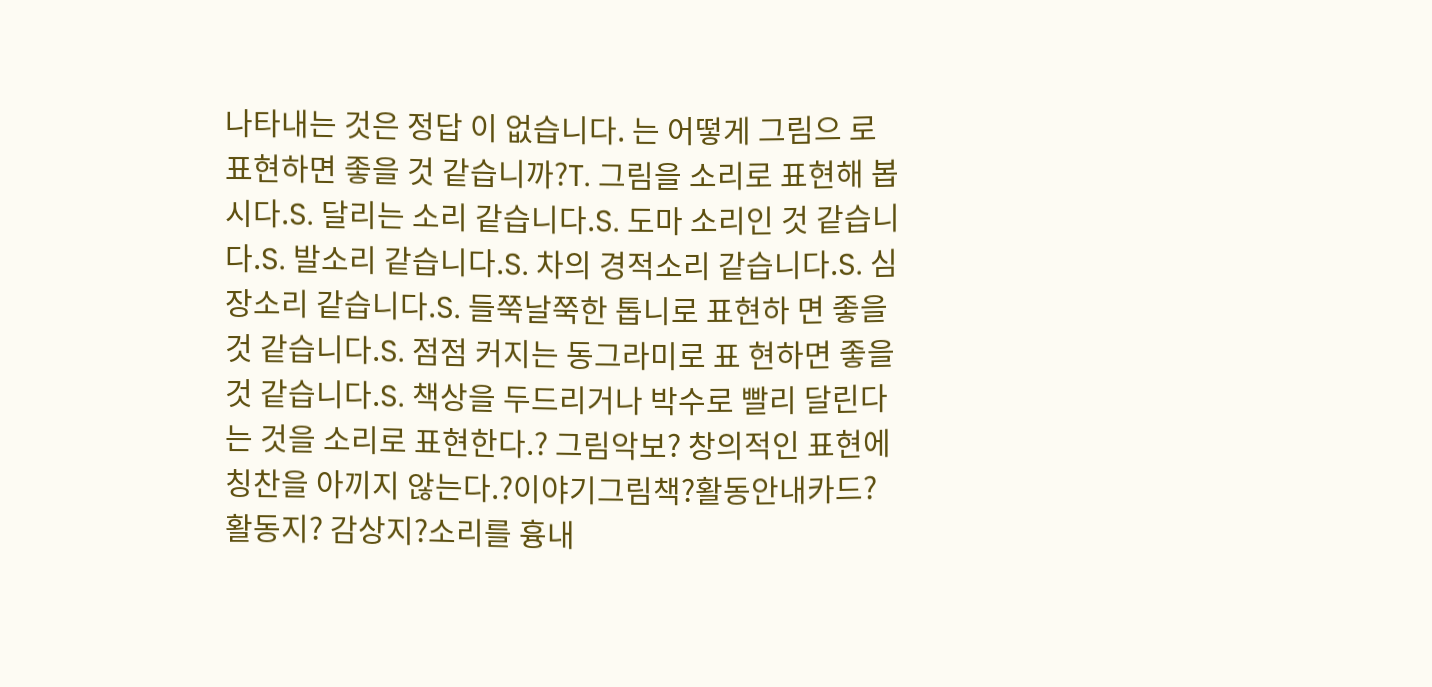나타내는 것은 정답 이 없습니다. 는 어떻게 그림으 로 표현하면 좋을 것 같습니까?T. 그림을 소리로 표현해 봅시다.S. 달리는 소리 같습니다.S. 도마 소리인 것 같습니다.S. 발소리 같습니다.S. 차의 경적소리 같습니다.S. 심장소리 같습니다.S. 들쭉날쭉한 톱니로 표현하 면 좋을 것 같습니다.S. 점점 커지는 동그라미로 표 현하면 좋을 것 같습니다.S. 책상을 두드리거나 박수로 빨리 달린다는 것을 소리로 표현한다.? 그림악보? 창의적인 표현에 칭찬을 아끼지 않는다.?이야기그림책?활동안내카드? 활동지? 감상지?소리를 흉내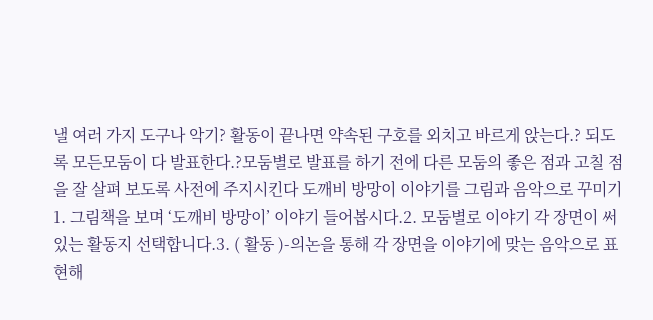낼 여러 가지 도구나 악기? 활동이 끝나면 약속된 구호를 외치고 바르게 앉는다.? 되도록 모든모둠이 다 발표한다.?모둠별로 발표를 하기 전에 다른 모둠의 좋은 점과 고칠 점을 잘 살펴 보도록 사전에 주지시킨다 도깨비 방망이 이야기를 그림과 음악으로 꾸미기1. 그림책을 보며 ‘도깨비 방망이’ 이야기 들어봅시다.2. 모둠별로 이야기 각 장면이 써 있는 활동지 선택합니다.3. ( 활동 )-의논을 통해 각 장면을 이야기에 맞는 음악으로 표현해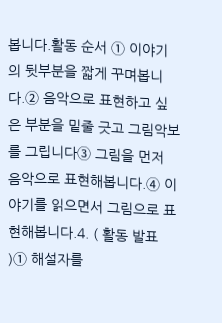봅니다.활동 순서 ① 이야기의 뒷부분을 짧게 꾸며봅니다.② 음악으로 표현하고 싶은 부분을 밑줄 긋고 그림악보를 그립니다③ 그림을 먼저 음악으로 표현해봅니다.④ 이야기를 읽으면서 그림으로 표현해봅니다.4. ( 활동 발표 )① 해설자를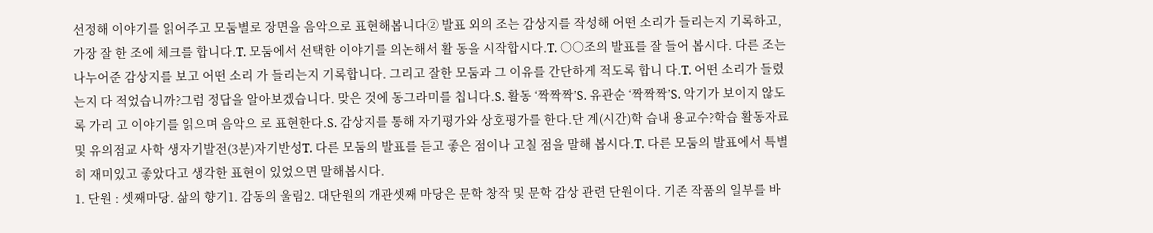선정해 이야기를 읽어주고 모둠별로 장면을 음악으로 표현해봅니다② 발표 외의 조는 감상지를 작성해 어떤 소리가 들리는지 기록하고, 가장 잘 한 조에 체크를 합니다.T. 모둠에서 선택한 이야기를 의논해서 활 동을 시작합시다.T. ○○조의 발표를 잘 들어 봅시다. 다른 조는 나누어준 감상지를 보고 어떤 소리 가 들리는지 기록합니다. 그리고 잘한 모둠과 그 이유를 간단하게 적도록 합니 다.T. 어떤 소리가 들렸는지 다 적었습니까?그럼 정답을 알아보겠습니다. 맞은 것에 동그라미를 칩니다.S. 활동 ‘짝짝짝’S. 유관순 ‘짝짝짝’S. 악기가 보이지 않도록 가리 고 이야기를 읽으며 음악으 로 표현한다.S. 감상지를 통해 자기평가와 상호평가를 한다.단 계(시간)학 습내 용교수?학습 활동자료 및 유의점교 사학 생자기발전(3분)자기반성T. 다른 모둠의 발표를 듣고 좋은 점이나 고칠 점을 말해 봅시다.T. 다른 모둠의 발표에서 특별히 재미있고 좋았다고 생각한 표현이 있었으면 말해봅시다.
1. 단원 : 셋째마당. 삶의 향기1. 감동의 울림2. 대단원의 개관셋째 마당은 문학 창작 및 문학 감상 관련 단원이다. 기존 작품의 일부를 바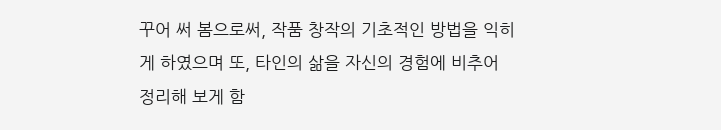꾸어 써 봄으로써, 작품 창작의 기초적인 방법을 익히게 하였으며 또, 타인의 삶을 자신의 경험에 비추어 정리해 보게 함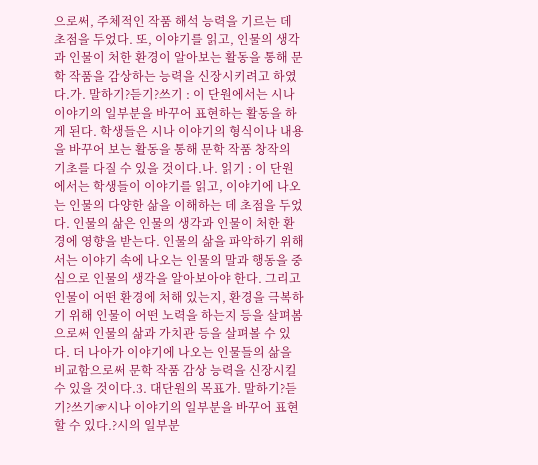으로써, 주체적인 작품 해석 능력을 기르는 데 초점을 두었다. 또, 이야기를 읽고, 인물의 생각과 인물이 처한 환경이 알아보는 활동을 통해 문학 작품을 감상하는 능력을 신장시키려고 하였다.가. 말하기?듣기?쓰기 : 이 단원에서는 시나 이야기의 일부분을 바꾸어 표현하는 활동을 하게 된다. 학생들은 시나 이야기의 형식이나 내용을 바꾸어 보는 활동을 통해 문학 작품 창작의 기초를 다질 수 있을 것이다.나. 읽기 : 이 단원에서는 학생들이 이야기를 읽고, 이야기에 나오는 인물의 다양한 삶을 이해하는 데 초점을 두었다. 인물의 삶은 인물의 생각과 인물이 처한 환경에 영향을 받는다. 인물의 삶을 파악하기 위해서는 이야기 속에 나오는 인물의 말과 행동을 중심으로 인물의 생각을 알아보아야 한다. 그리고 인물이 어떤 환경에 처해 있는지, 환경을 극복하기 위해 인물이 어떤 노력을 하는지 등을 살펴봄으로써 인물의 삶과 가치관 등을 살펴볼 수 있다. 더 나아가 이야기에 나오는 인물들의 삶을 비교함으로써 문학 작품 감상 능력을 신장시킬 수 있을 것이다.3. 대단원의 목표가. 말하기?듣기?쓰기☞시나 이야기의 일부분을 바꾸어 표현할 수 있다.?시의 일부분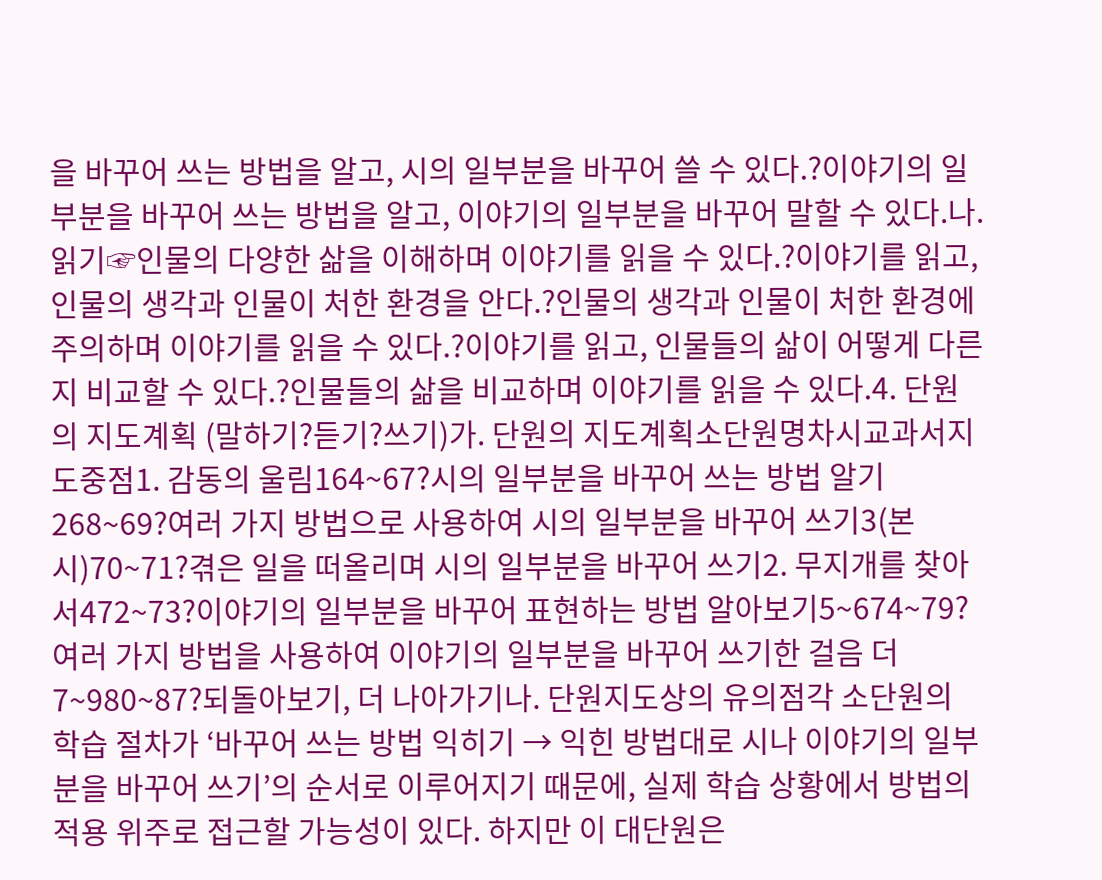을 바꾸어 쓰는 방법을 알고, 시의 일부분을 바꾸어 쓸 수 있다.?이야기의 일부분을 바꾸어 쓰는 방법을 알고, 이야기의 일부분을 바꾸어 말할 수 있다.나. 읽기☞인물의 다양한 삶을 이해하며 이야기를 읽을 수 있다.?이야기를 읽고, 인물의 생각과 인물이 처한 환경을 안다.?인물의 생각과 인물이 처한 환경에 주의하며 이야기를 읽을 수 있다.?이야기를 읽고, 인물들의 삶이 어떻게 다른지 비교할 수 있다.?인물들의 삶을 비교하며 이야기를 읽을 수 있다.4. 단원의 지도계획 (말하기?듣기?쓰기)가. 단원의 지도계획소단원명차시교과서지도중점1. 감동의 울림164~67?시의 일부분을 바꾸어 쓰는 방법 알기268~69?여러 가지 방법으로 사용하여 시의 일부분을 바꾸어 쓰기3(본시)70~71?겪은 일을 떠올리며 시의 일부분을 바꾸어 쓰기2. 무지개를 찾아서472~73?이야기의 일부분을 바꾸어 표현하는 방법 알아보기5~674~79?여러 가지 방법을 사용하여 이야기의 일부분을 바꾸어 쓰기한 걸음 더7~980~87?되돌아보기, 더 나아가기나. 단원지도상의 유의점각 소단원의 학습 절차가 ‘바꾸어 쓰는 방법 익히기 → 익힌 방법대로 시나 이야기의 일부분을 바꾸어 쓰기’의 순서로 이루어지기 때문에, 실제 학습 상황에서 방법의 적용 위주로 접근할 가능성이 있다. 하지만 이 대단원은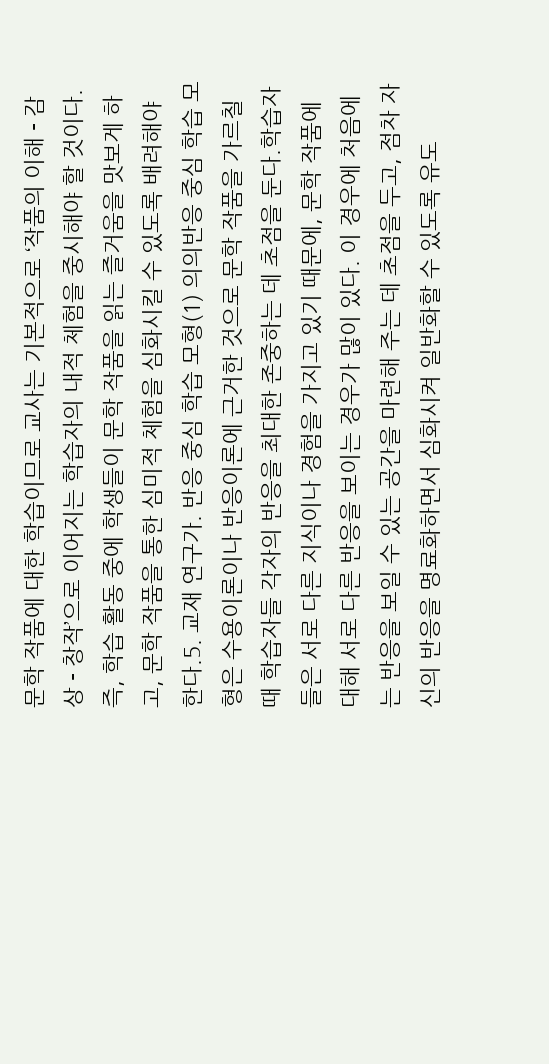문학 작품에 대한 학습이므로 교사는 기본적으로 ‘작품의 이해 - 감상 - 창작’으로 이어지는 학습자의 내적 체험을 중시해야 할 것이다. 즉, 학습 활동 중에 학생들이 문학 작품을 읽는 즐거움을 맛보게 하고, 문학 작품을 통한 심미적 체험을 심화시킬 수 있도록 배려해야 한다.5. 교재 연구가. 반응 중심 학습 모형(1) 의의반응 중심 학습 모형은 수용이론이나 반응이론에 근거한 것으로 문학 작품을 가르칠 때 학습자들 각자의 반응을 최대한 존중하는 데 초점을 둔다.학습자들은 서로 다른 지식이나 경험을 가지고 있기 때문에, 문학 작품에 대해 서로 다른 반응을 보이는 경우가 많이 있다. 이 경우에 처음에는 반응을 보일 수 있는 공간을 마련해 주는 데 초점을 두고, 점차 자신의 반응을 명료화하면서 심화시켜 일반화할 수 있도록 유도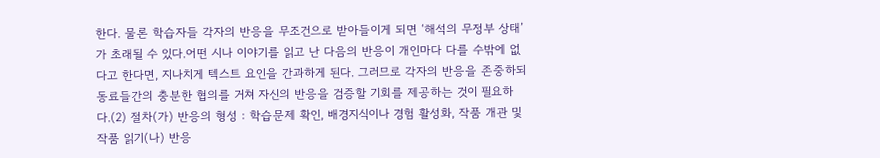한다. 물론 학습자들 각자의 반응을 무조건으로 받아들이게 되면 ‘해석의 무정부 상태’가 초래될 수 있다.어떤 시나 이야기를 읽고 난 다음의 반응이 개인마다 다를 수밖에 없다고 한다면, 지나치게 텍스트 요인을 간과하게 된다. 그러므로 각자의 반응을 존중하되 동료들간의 충분한 협의를 거쳐 자신의 반응을 검증할 기회를 제공하는 것이 필요하다.(2) 절차(가) 반응의 형성 : 학습문제 확인, 배경지식이나 경험 활성화, 작품 개관 및 작품 읽기(나) 반응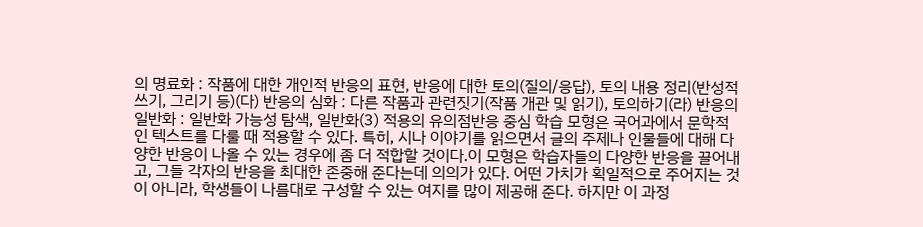의 명료화 : 작품에 대한 개인적 반응의 표현, 반응에 대한 토의(질의/응답), 토의 내용 정리(반성적 쓰기, 그리기 등)(다) 반응의 심화 : 다른 작품과 관련짓기(작품 개관 및 읽기), 토의하기(라) 반응의 일반화 : 일반화 가능성 탐색, 일반화(3) 적용의 유의점반응 중심 학습 모형은 국어과에서 문학적인 텍스트를 다룰 때 적용할 수 있다. 특히, 시나 이야기를 읽으면서 글의 주제나 인물들에 대해 다양한 반응이 나올 수 있는 경우에 좀 더 적합할 것이다.이 모형은 학습자들의 다양한 반응을 끌어내고, 그들 각자의 반응을 최대한 존중해 준다는데 의의가 있다. 어떤 가치가 획일적으로 주어지는 것이 아니라, 학생들이 나름대로 구성할 수 있는 여지를 많이 제공해 준다. 하지만 이 과정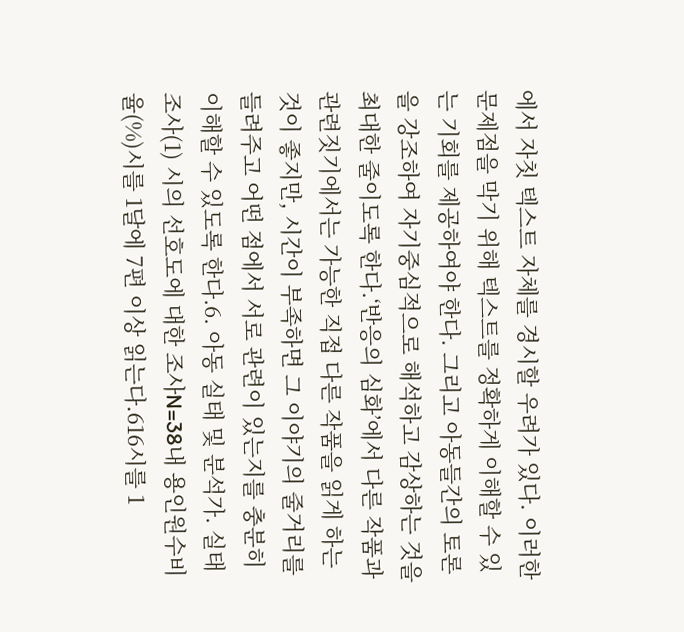에서 자칫 텍스트 자체를 경시할 우려가 있다. 이러한 문제점을 막기 위해 텍스트를 정확하게 이해할 수 있는 기회를 제공하여야 한다. 그리고 아동들간의 토론을 강조하여 자기중심적으로 해석하고 감상하는 것을 최대한 줄이도록 한다.‘반응의 심화’에서 다른 작품과 관련짓기에서는 가능한 직접 다른 작품을 읽게 하는 것이 좋지만, 시간이 부족하면 그 이야기의 줄거리를 들려주고 어떤 점에서 서로 관련이 있는지를 충분히 이해할 수 있도록 한다.6. 아동 실태 및 분석가. 실태 조사(1) 시의 선호도에 대한 조사N=38내 용인원수비율(%)시를 1달에 7편 이상 읽는다.616시를 1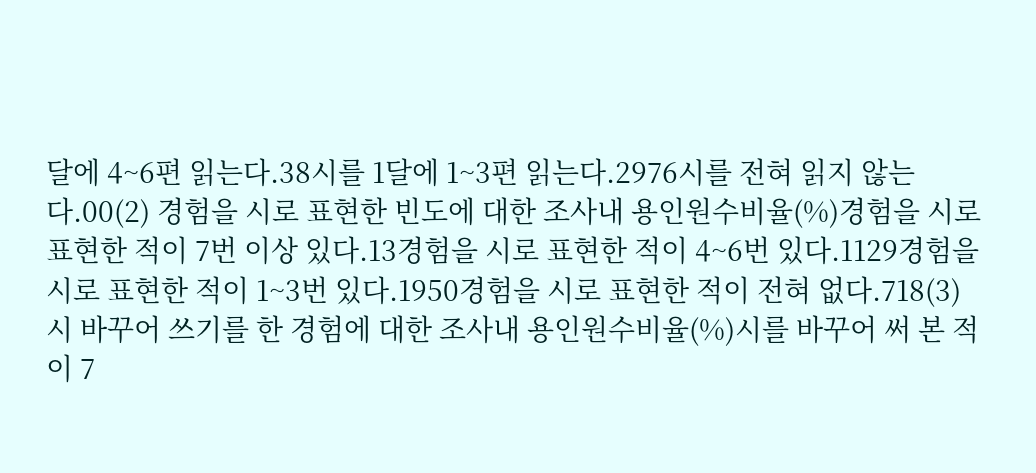달에 4~6편 읽는다.38시를 1달에 1~3편 읽는다.2976시를 전혀 읽지 않는다.00(2) 경험을 시로 표현한 빈도에 대한 조사내 용인원수비율(%)경험을 시로 표현한 적이 7번 이상 있다.13경험을 시로 표현한 적이 4~6번 있다.1129경험을 시로 표현한 적이 1~3번 있다.1950경험을 시로 표현한 적이 전혀 없다.718(3) 시 바꾸어 쓰기를 한 경험에 대한 조사내 용인원수비율(%)시를 바꾸어 써 본 적이 7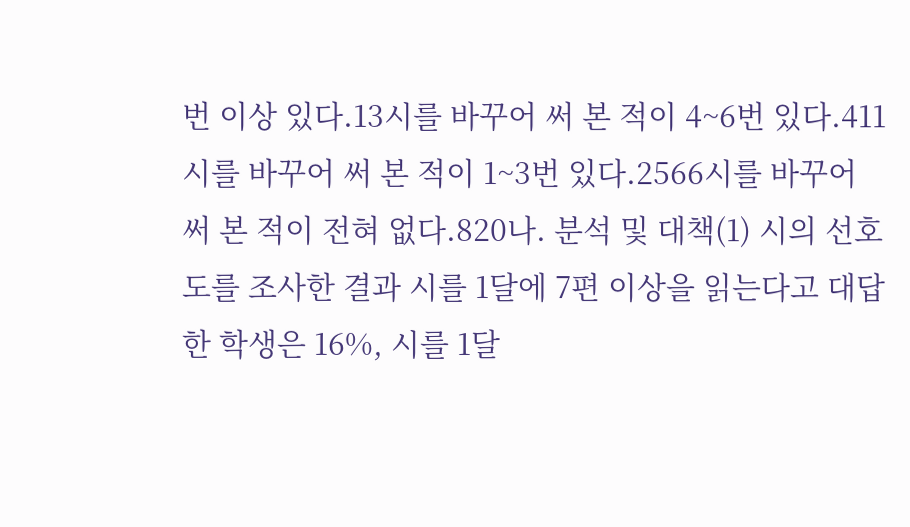번 이상 있다.13시를 바꾸어 써 본 적이 4~6번 있다.411시를 바꾸어 써 본 적이 1~3번 있다.2566시를 바꾸어 써 본 적이 전혀 없다.820나. 분석 및 대책(1) 시의 선호도를 조사한 결과 시를 1달에 7편 이상을 읽는다고 대답한 학생은 16%, 시를 1달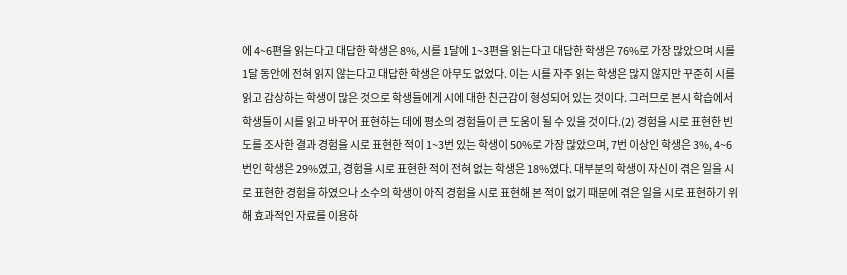에 4~6편을 읽는다고 대답한 학생은 8%, 시를 1달에 1~3편을 읽는다고 대답한 학생은 76%로 가장 많았으며 시를 1달 동안에 전혀 읽지 않는다고 대답한 학생은 아무도 없었다. 이는 시를 자주 읽는 학생은 많지 않지만 꾸준히 시를 읽고 감상하는 학생이 많은 것으로 학생들에게 시에 대한 친근감이 형성되어 있는 것이다. 그러므로 본시 학습에서 학생들이 시를 읽고 바꾸어 표현하는 데에 평소의 경험들이 큰 도움이 될 수 있을 것이다.(2) 경험을 시로 표현한 빈도를 조사한 결과 경험을 시로 표현한 적이 1~3번 있는 학생이 50%로 가장 많았으며, 7번 이상인 학생은 3%, 4~6번인 학생은 29%였고, 경험을 시로 표현한 적이 전혀 없는 학생은 18%였다. 대부분의 학생이 자신이 겪은 일을 시로 표현한 경험을 하였으나 소수의 학생이 아직 경험을 시로 표현해 본 적이 없기 때문에 겪은 일을 시로 표현하기 위해 효과적인 자료를 이용하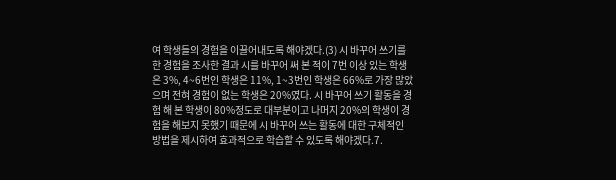여 학생들의 경험을 이끌어내도록 해야겠다.(3) 시 바꾸어 쓰기를 한 경험을 조사한 결과 시를 바꾸어 써 본 적이 7번 이상 있는 학생은 3%, 4~6번인 학생은 11%, 1~3번인 학생은 66%로 가장 많았으며 전혀 경험이 없는 학생은 20%였다. 시 바꾸어 쓰기 활동을 경험 해 본 학생이 80%정도로 대부분이고 나머지 20%의 학생이 경험을 해보지 못했기 때문에 시 바꾸어 쓰는 활동에 대한 구체적인 방법을 제시하여 효과적으로 학습할 수 있도록 해야겠다.7.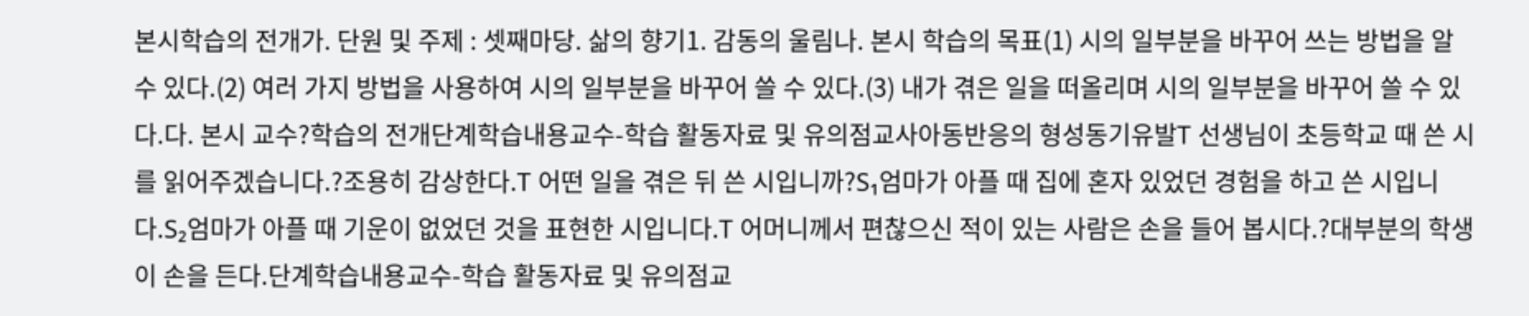본시학습의 전개가. 단원 및 주제 : 셋째마당. 삶의 향기1. 감동의 울림나. 본시 학습의 목표(1) 시의 일부분을 바꾸어 쓰는 방법을 알 수 있다.(2) 여러 가지 방법을 사용하여 시의 일부분을 바꾸어 쓸 수 있다.(3) 내가 겪은 일을 떠올리며 시의 일부분을 바꾸어 쓸 수 있다.다. 본시 교수?학습의 전개단계학습내용교수-학습 활동자료 및 유의점교사아동반응의 형성동기유발T 선생님이 초등학교 때 쓴 시를 읽어주겠습니다.?조용히 감상한다.T 어떤 일을 겪은 뒤 쓴 시입니까?S₁엄마가 아플 때 집에 혼자 있었던 경험을 하고 쓴 시입니다.S₂엄마가 아플 때 기운이 없었던 것을 표현한 시입니다.T 어머니께서 편찮으신 적이 있는 사람은 손을 들어 봅시다.?대부분의 학생이 손을 든다.단계학습내용교수-학습 활동자료 및 유의점교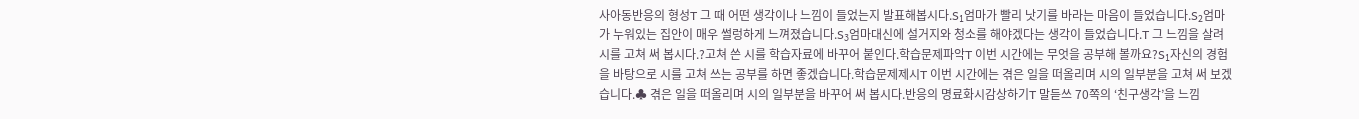사아동반응의 형성T 그 때 어떤 생각이나 느낌이 들었는지 발표해봅시다.S₁엄마가 빨리 낫기를 바라는 마음이 들었습니다.S₂엄마가 누워있는 집안이 매우 썰렁하게 느껴졌습니다.S₃엄마대신에 설거지와 청소를 해야겠다는 생각이 들었습니다.T 그 느낌을 살려 시를 고쳐 써 봅시다.?고쳐 쓴 시를 학습자료에 바꾸어 붙인다.학습문제파악T 이번 시간에는 무엇을 공부해 볼까요?S₁자신의 경험을 바탕으로 시를 고쳐 쓰는 공부를 하면 좋겠습니다.학습문제제시T 이번 시간에는 겪은 일을 떠올리며 시의 일부분을 고쳐 써 보겠습니다.♣ 겪은 일을 떠올리며 시의 일부분을 바꾸어 써 봅시다.반응의 명료화시감상하기T 말듣쓰 70쪽의 ‘친구생각’을 느낌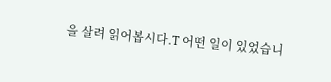을 살려 읽어봅시다.T 어떤 일이 있었습니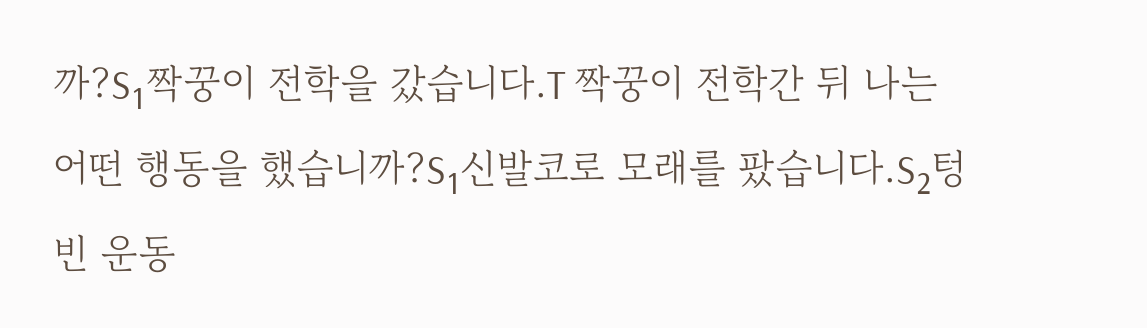까?S₁짝꿍이 전학을 갔습니다.T 짝꿍이 전학간 뒤 나는 어떤 행동을 했습니까?S₁신발코로 모래를 팠습니다.S₂텅빈 운동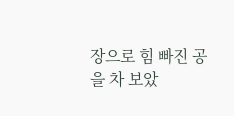장으로 힘 빠진 공을 차 보았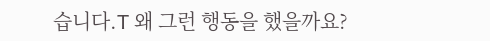습니다.T 왜 그런 행동을 했을까요?